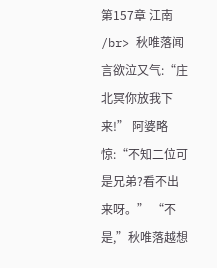第157章 江南
/br> 秋唯落闻言欲泣又气:“庄北冥你放我下来!” 阿婆略惊:“不知二位可是兄弟?看不出来呀。” “不是,”秋唯落越想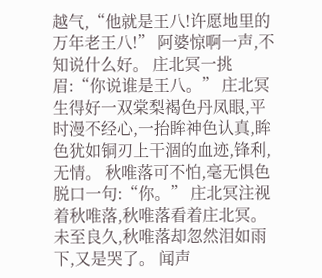越气,“他就是王八!许愿地里的万年老王八!” 阿婆惊啊一声,不知说什么好。 庄北冥一挑眉:“你说谁是王八。” 庄北冥生得好一双棠梨褐色丹凤眼,平时漫不经心,一抬眸神色认真,眸色犹如铜刃上干涸的血迹,锋利,无情。 秋唯落可不怕,毫无惧色脱口一句:“你。” 庄北冥注视着秋唯落,秋唯落看着庄北冥。 未至良久,秋唯落却忽然泪如雨下,又是哭了。 闻声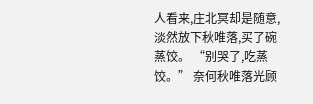人看来,庄北冥却是随意,淡然放下秋唯落,买了碗蒸饺。 “别哭了,吃蒸饺。” 奈何秋唯落光顾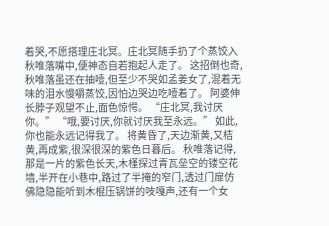着哭,不愿搭理庄北冥。庄北冥随手扔了个蒸饺入秋唯落嘴中,便神态自若抱起人走了。 这招倒也奇,秋唯落虽还在抽噎,但至少不哭如孟姜女了,混着无味的泪水慢嚼蒸饺,因怕边哭边吃噎着了。 阿婆伸长脖子观望不止,面色惊愕。 “庄北冥,我讨厌你。” “哦,要讨厌,你就讨厌我至永远。” 如此,你也能永远记得我了。 将黄昏了,天边渐黄,又桔黄,再成紫,很深很深的紫色日暮后。 秋唯落记得,那是一片的紫色长天,木槿探过青瓦垒空的镂空花墙,半开在小巷中,路过了半掩的窄门,透过门扉仿佛隐隐能听到木棍压锅饼的吱嘎声,还有一个女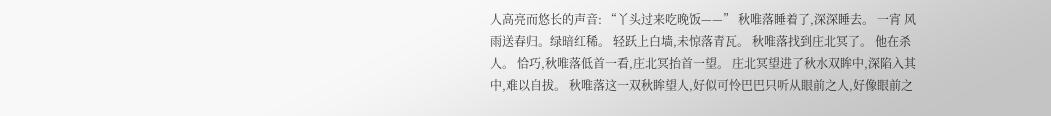人高亮而悠长的声音: “丫头过来吃晚饭——” 秋唯落睡着了,深深睡去。 一宵 风雨送春归。绿暗红稀。 轻跃上白墙,未惊落青瓦。 秋唯落找到庄北冥了。 他在杀人。 恰巧,秋唯落低首一看,庄北冥抬首一望。 庄北冥望进了秋水双眸中,深陷入其中,难以自拔。 秋唯落这一双秋眸望人,好似可怜巴巴只听从眼前之人,好像眼前之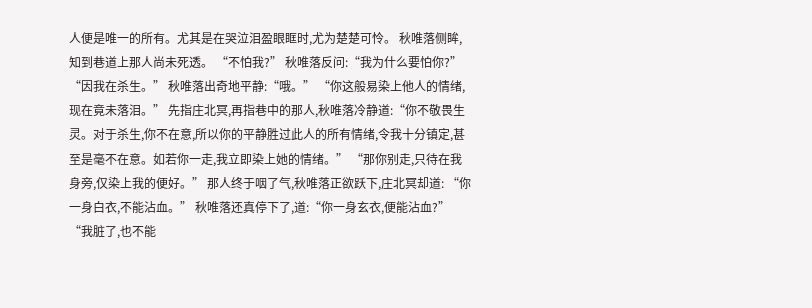人便是唯一的所有。尤其是在哭泣泪盈眼眶时,尤为楚楚可怜。 秋唯落侧眸,知到巷道上那人尚未死透。 “不怕我?” 秋唯落反问:“我为什么要怕你?” “因我在杀生。” 秋唯落出奇地平静:“哦。” “你这般易染上他人的情绪,现在竟未落泪。” 先指庄北冥,再指巷中的那人,秋唯落冷静道:“你不敬畏生灵。对于杀生,你不在意,所以你的平静胜过此人的所有情绪,令我十分镇定,甚至是毫不在意。如若你一走,我立即染上她的情绪。” “那你别走,只待在我身旁,仅染上我的便好。” 那人终于咽了气,秋唯落正欲跃下,庄北冥却道: “你一身白衣,不能沾血。” 秋唯落还真停下了,道:“你一身玄衣,便能沾血?” “我脏了,也不能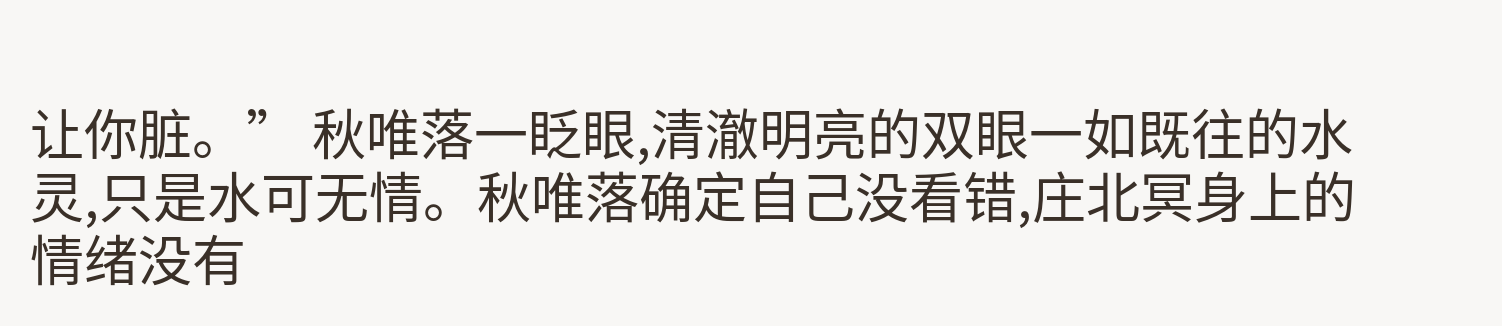让你脏。” 秋唯落一眨眼,清澈明亮的双眼一如既往的水灵,只是水可无情。秋唯落确定自己没看错,庄北冥身上的情绪没有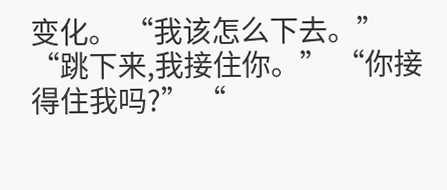变化。 “我该怎么下去。” “跳下来,我接住你。” “你接得住我吗?” “